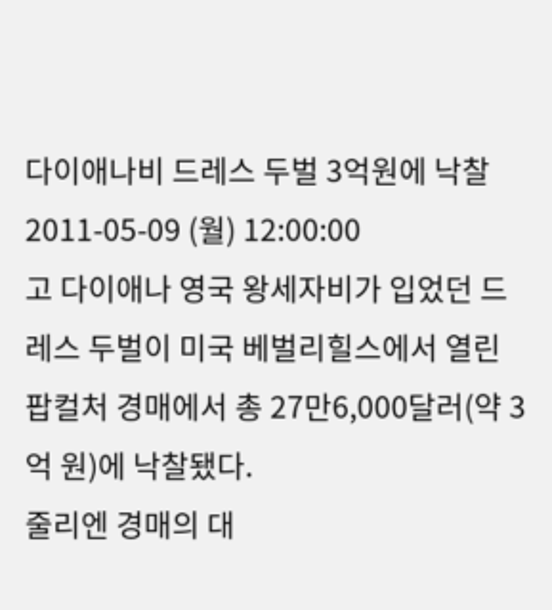다이애나비 드레스 두벌 3억원에 낙찰
2011-05-09 (월) 12:00:00
고 다이애나 영국 왕세자비가 입었던 드레스 두벌이 미국 베벌리힐스에서 열린 팝컬처 경매에서 총 27만6,000달러(약 3억 원)에 낙찰됐다.
줄리엔 경매의 대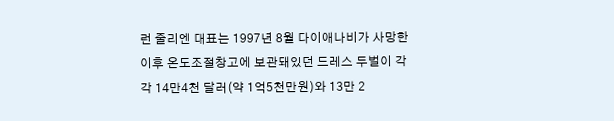런 줄리엔 대표는 1997년 8월 다이애나비가 사망한 이후 온도조절창고에 보관돼있던 드레스 두벌이 각각 14만4천 달러(약 1억5천만원)와 13만 2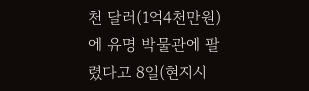천 달러(1억4천만원)에 유명 박물관에 팔렸다고 8일(현지시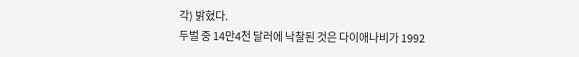각) 밝혔다.
두벌 중 14만4천 달러에 낙찰된 것은 다이애나비가 1992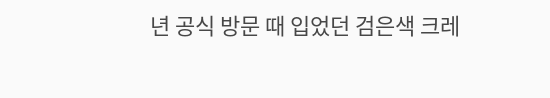년 공식 방문 때 입었던 검은색 크레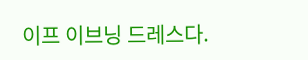이프 이브닝 드레스다.